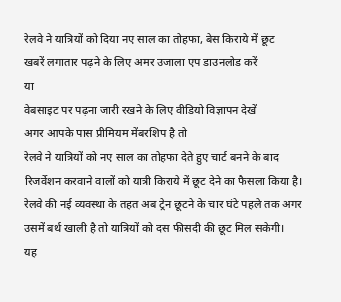रेलवे ने यात्रियों को दिया नए साल का तोहफा, बेस किराये में छूट
खबरें लगातार पढ़ने के लिए अमर उजाला एप डाउनलोड करें
या
वेबसाइट पर पढ़ना जारी रखने के लिए वीडियो विज्ञापन देखें
अगर आपके पास प्रीमियम मेंबरशिप है तो
रेलवे ने यात्रियों को नए साल का तोहफा देते हुए चार्ट बनने के बाद रिजर्वेशन करवाने वालों को यात्री किराये में छूट देने का फैसला किया है। रेलवे की नई व्यवस्था के तहत अब ट्रेन छूटने के चार घंटे पहले तक अगर उसमें बर्थ खाली है तो यात्रियों को दस फीसदी की छूट मिल सकेगी।
यह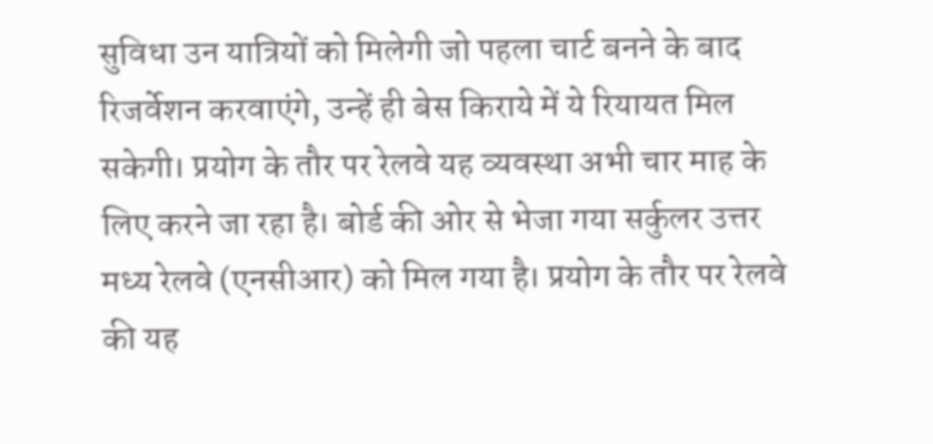सुविधा उन यात्रियों को मिलेगी जो पहला चार्ट बनने के बाद रिजर्वेशन करवाएंगे, उन्हें ही बेस किराये में ये रियायत मिल सकेगी। प्रयोग के तौर पर रेलवे यह व्यवस्था अभी चार माह के लिए करने जा रहा है। बोर्ड की ओर से भेजा गया सर्कुलर उत्तर मध्य रेलवे (एनसीआर) को मिल गया है। प्रयोग के तौर पर रेलवे की यह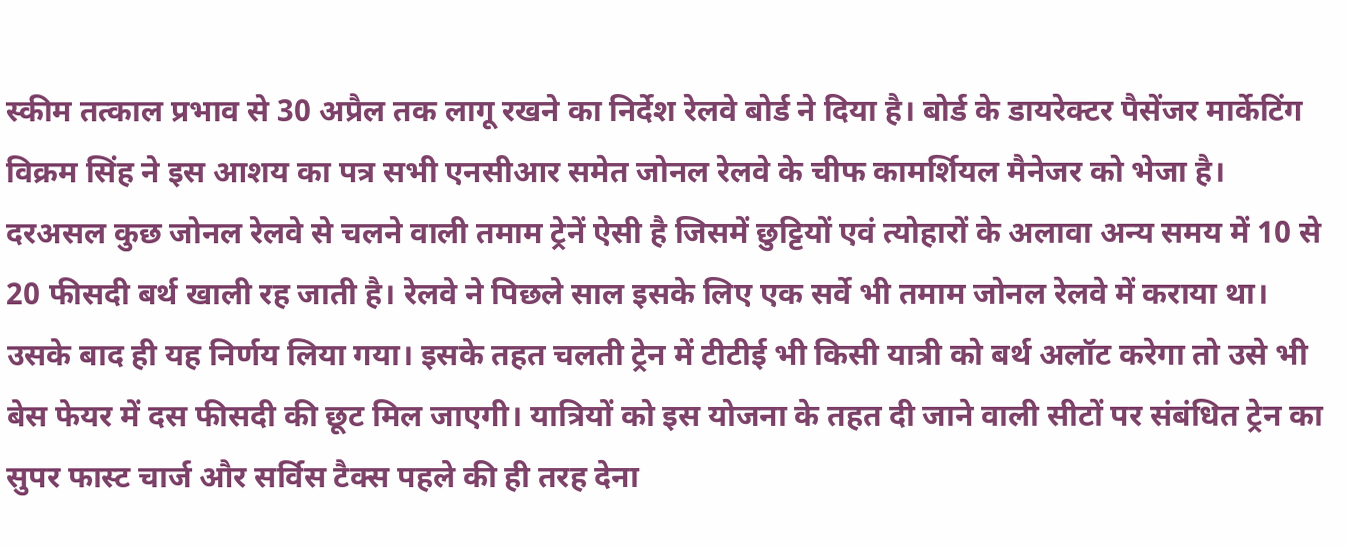स्कीम तत्काल प्रभाव से 30 अप्रैल तक लागू रखने का निर्देश रेलवे बोर्ड ने दिया है। बोर्ड के डायरेक्टर पैसेंजर मार्केटिंग विक्रम सिंह ने इस आशय का पत्र सभी एनसीआर समेत जोनल रेलवे के चीफ कामर्शियल मैनेजर को भेजा है।
दरअसल कुछ जोनल रेलवे से चलने वाली तमाम ट्रेनें ऐसी है जिसमें छुट्टियों एवं त्योहारों के अलावा अन्य समय में 10 से 20 फीसदी बर्थ खाली रह जाती है। रेलवे ने पिछले साल इसके लिए एक सर्वे भी तमाम जोनल रेलवे में कराया था। उसके बाद ही यह निर्णय लिया गया। इसके तहत चलती ट्रेन में टीटीई भी किसी यात्री को बर्थ अलॉट करेगा तो उसे भी बेस फेयर में दस फीसदी की छूट मिल जाएगी। यात्रियों को इस योजना के तहत दी जाने वाली सीटों पर संबंधित ट्रेन का सुपर फास्ट चार्ज और सर्विस टैक्स पहले की ही तरह देना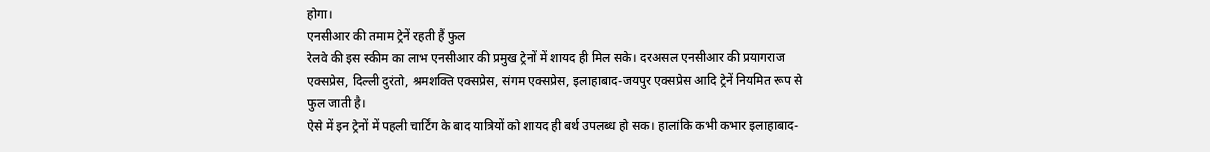होगा।
एनसीआर की तमाम ट्रेनें रहती हैं फुल
रेलवे की इस स्कीम का लाभ एनसीआर की प्रमुख ट्रेनों में शायद ही मिल सके। दरअसल एनसीआर की प्रयागराज एक्सप्रेस, दिल्ली दुरंतो, श्रमशक्ति एक्सप्रेस, संगम एक्सप्रेस, इलाहाबाद-जयपुर एक्सप्रेस आदि ट्रेनें नियमित रूप से फुल जाती है।
ऐसे में इन ट्रेनों में पहली चार्टिंग के बाद यात्रियों को शायद ही बर्थ उपलब्ध हो सक। हालांकि कभी कभार इलाहाबाद-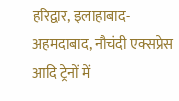हरिद्वार, इलाहाबाद-अहमदाबाद, नौचंदी एक्सप्रेस आदि ट्रेनों में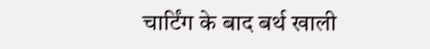चार्टिंग के बाद बर्थ खाली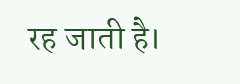रह जाती है।